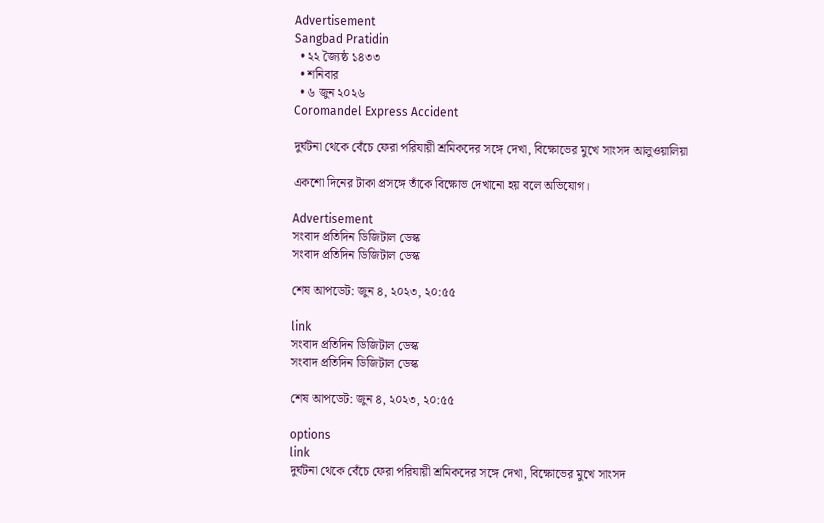Advertisement
Sangbad Pratidin
  • ২২ জ্যৈষ্ঠ ১৪৩৩
  • শনিবার
  • ৬ জুন ২০২৬
Coromandel Express Accident

দুর্ঘটনা থেকে বেঁচে ফেরা পরিযায়ী শ্রমিকদের সঙ্গে দেখা, বিক্ষোভের মুখে সাংসদ আলুওয়ালিয়া

একশো দিনের টাকা প্রসঙ্গে তাঁকে বিক্ষোভ দেখানো হয় বলে অভিযোগ।

Advertisement
সংবাদ প্রতিদিন ডিজিটাল ডেস্ক
সংবাদ প্রতিদিন ডিজিটাল ডেস্ক

শেষ আপডেট: জুন ৪, ২০২৩, ২০:৫৫

link
সংবাদ প্রতিদিন ডিজিটাল ডেস্ক
সংবাদ প্রতিদিন ডিজিটাল ডেস্ক

শেষ আপডেট: জুন ৪, ২০২৩, ২০:৫৫

options
link
দুর্ঘটনা থেকে বেঁচে ফেরা পরিযায়ী শ্রমিকদের সঙ্গে দেখা, বিক্ষোভের মুখে সাংসদ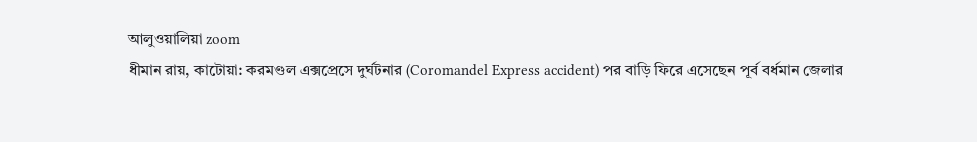আলুওয়ালিয়া zoom
ধীমান রায়, কাটোয়া: করমণ্ডল এক্সপ্রেসে দুর্ঘটনার (Coromandel Express accident) পর বাড়ি ফিরে এসেছেন পূর্ব বর্ধমান জেলার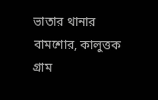ভাতার থানার বামশোর, কালুত্তক গ্রাম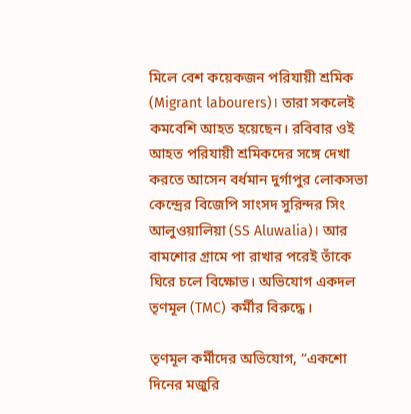মিলে বেশ কয়েকজন পরিযায়ী শ্রমিক (Migrant labourers)। তারা সকলেই কমবেশি আহত হয়েছেন। রবিবার ওই আহত পরিযায়ী শ্রমিকদের সঙ্গে দেখা করতে আসেন বর্ধমান দুর্গাপুর লোকসভা কেন্দ্রের বিজেপি সাংসদ সুরিন্দর সিং আলুওয়ালিয়া (SS Aluwalia)। আর বামশোর গ্রামে পা রাখার পরেই তাঁকে ঘিরে চলে বিক্ষোভ। অভিযোগ একদল তৃণমূল (TMC) কর্মীর বিরুদ্ধে।

তৃণমূল কর্মীদের অভিযোগ, “একশো দিনের মজুরি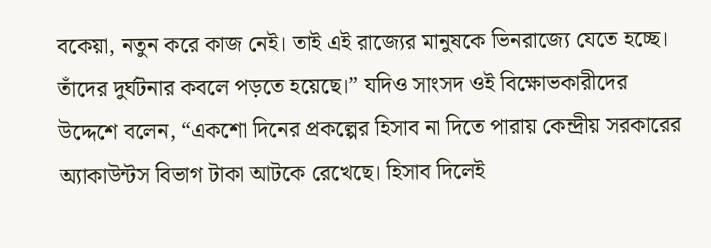বকেয়া, নতুন করে কাজ নেই। তাই এই রাজ্যের মানুষকে ভিনরাজ্যে যেতে হচ্ছে। তাঁদের দুর্ঘটনার কবলে পড়তে হয়েছে।” যদিও সাংসদ ওই বিক্ষোভকারীদের উদ্দেশে বলেন, “একশো দিনের প্রকল্পের হিসাব না দিতে পারায় কেন্দ্রীয় সরকারের অ্যাকাউন্টস বিভাগ টাকা আটকে রেখেছে। হিসাব দিলেই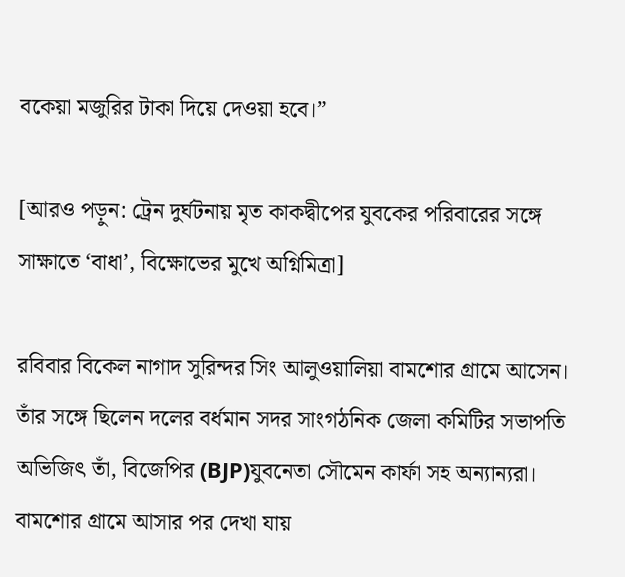বকেয়া মজুরির টাকা দিয়ে দেওয়া হবে।”

[আরও পড়ুন: ট্রেন দুর্ঘটনায় মৃত কাকদ্বীপের যুবকের পরিবারের সঙ্গে সাক্ষাতে ‘বাধা’, বিক্ষোভের মুখে অগ্নিমিত্রা]

রবিবার বিকেল নাগাদ সুরিন্দর সিং আলুওয়ালিয়া বামশোর গ্রামে আসেন। তাঁর সঙ্গে ছিলেন দলের বর্ধমান সদর সাংগঠনিক জেলা কমিটির সভাপতি অভিজিৎ তাঁ, বিজেপির (BJP)যুবনেতা সৌমেন কার্ফা সহ অন্যান্যরা। বামশোর গ্রামে আসার পর দেখা যায়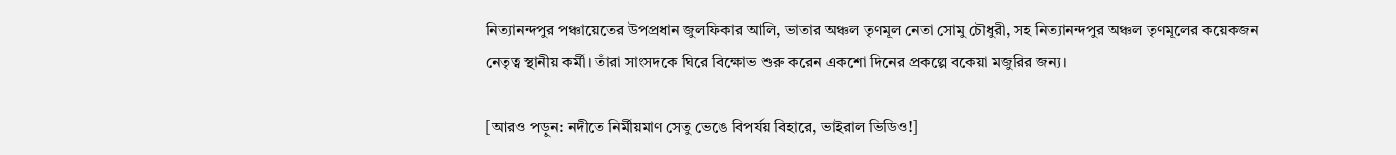নিত্যানন্দপুর পঞ্চায়েতের উপপ্রধান জুলফিকার আলি, ভাতার অঞ্চল তৃণমূল নেতা সোমু চৌধুরী, সহ নিত্যানন্দপুর অঞ্চল তৃণমূলের কয়েকজন নেতৃত্ব স্থানীয় কর্মী। তাঁরা সাংসদকে ঘিরে বিক্ষোভ শুরু করেন একশো দিনের প্রকল্পে বকেয়া মজুরির জন্য।

[আরও পড়ুন: নদীতে নির্মীয়মাণ সেতু ভেঙে বিপর্যয় বিহারে, ভাইরাল ভিডিও!]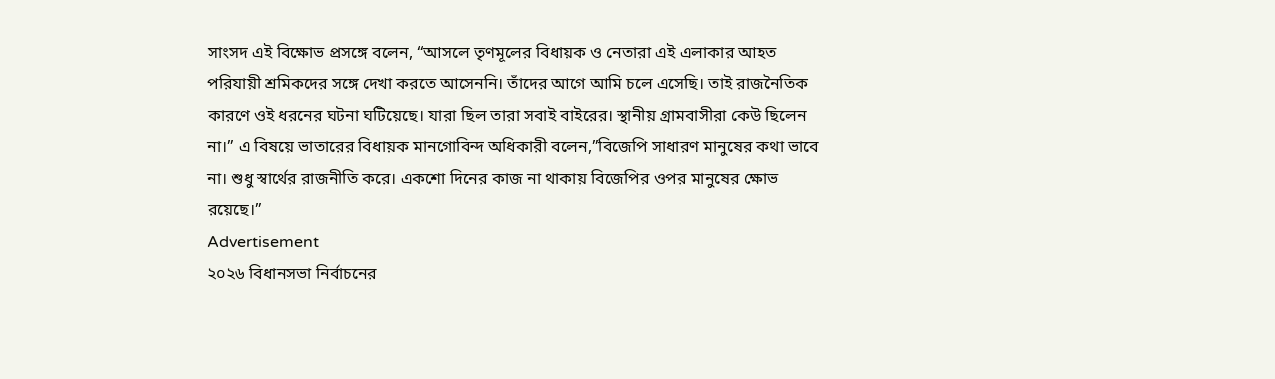সাংসদ এই বিক্ষোভ প্রসঙ্গে বলেন, “আসলে তৃণমূলের বিধায়ক ও নেতারা এই এলাকার আহত পরিযায়ী শ্রমিকদের সঙ্গে দেখা করতে আসেননি। তাঁদের আগে আমি চলে এসেছি। তাই রাজনৈতিক কারণে ওই ধরনের ঘটনা ঘটিয়েছে। যারা ছিল তারা সবাই বাইরের। স্থানীয় গ্রামবাসীরা কেউ ছিলেন না।” এ বিষয়ে ভাতারের বিধায়ক মানগোবিন্দ অধিকারী বলেন,”বিজেপি সাধারণ মানুষের কথা ভাবে না। শুধু স্বার্থের রাজনীতি করে। একশো দিনের কাজ না থাকায় বিজেপির ওপর মানুষের ক্ষোভ রয়েছে।”
Advertisement
২০২৬ বিধানসভা নির্বাচনের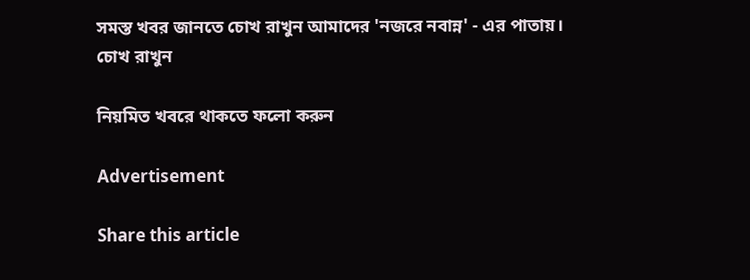সমস্ত খবর জানতে চোখ রাখুন আমাদের 'নজরে নবান্ন' - এর পাতায়।
চোখ রাখুন

নিয়মিত খবরে থাকতে ফলো করুন

Advertisement

Share this article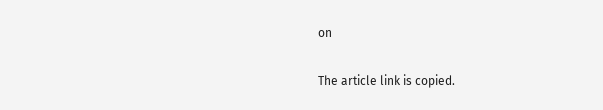on

The article link is copied.